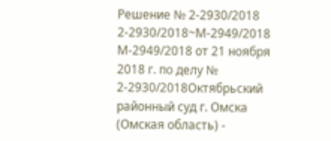Решение № 2-2930/2018 2-2930/2018~М-2949/2018 М-2949/2018 от 21 ноября 2018 г. по делу № 2-2930/2018Октябрьский районный суд г. Омска (Омская область) -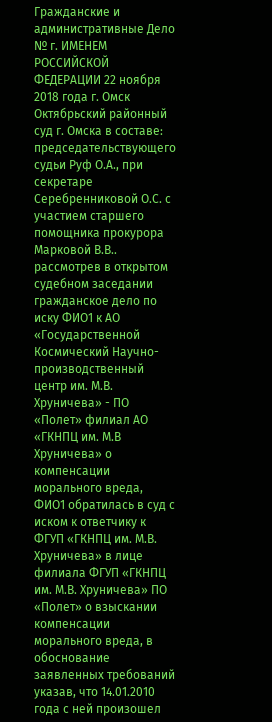Гражданские и административные Дело № г. ИМЕНЕМ РОССИЙСКОЙ ФЕДЕРАЦИИ 22 ноября 2018 года г. Омск Октябрьский районный суд г. Омска в составе: председательствующего судьи Руф О.А., при секретаре Серебренниковой О.С. с участием старшего помощника прокурора Марковой В.В.. рассмотрев в открытом судебном заседании гражданское дело по иску ФИО1 к АО «Государственной Космический Научно-производственный центр им. М.В. Хруничева» - ПО «Полет» филиал АО «ГКНПЦ им. М.В Хруничева» о компенсации морального вреда, ФИО1 обратилась в суд с иском к ответчику к ФГУП «ГКНПЦ им. М.В. Хруничева» в лице филиала ФГУП «ГКНПЦ им. М.В. Хруничева» ПО «Полет» о взыскании компенсации морального вреда, в обоснование заявленных требований указав, что 14.01.2010 года с ней произошел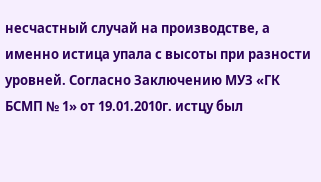несчастный случай на производстве, а именно истица упала с высоты при разности уровней. Согласно Заключению МУЗ «ГК БСМП № 1» от 19.01.2010г. истцу был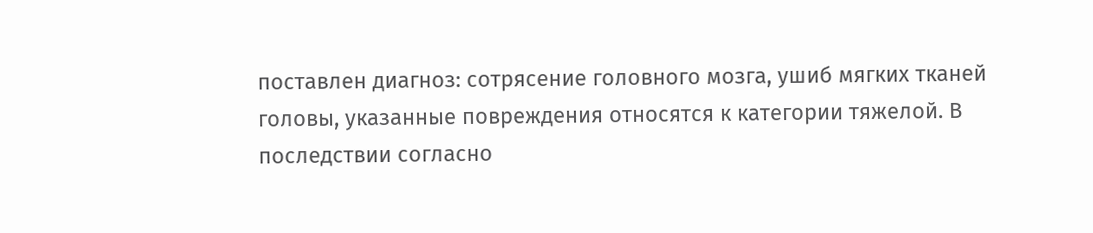поставлен диагноз: сотрясение головного мозга, ушиб мягких тканей головы, указанные повреждения относятся к категории тяжелой. В последствии согласно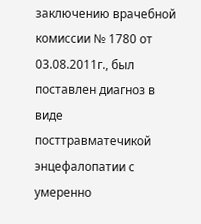заключению врачебной комиссии № 1780 от 03.08.2011г., был поставлен диагноз в виде посттравматечикой энцефалопатии с умеренно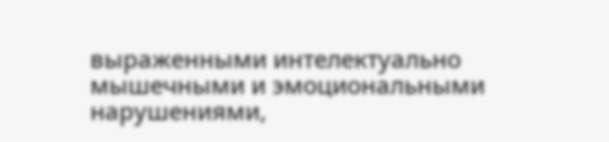выраженными интелектуально мышечными и эмоциональными нарушениями,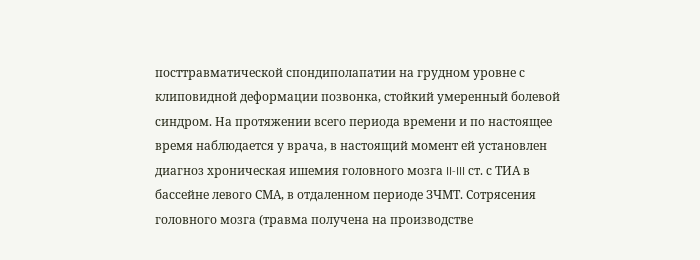посттравматической спондиполапатии на грудном уровне с клиповидной деформации позвонка, стойкий умеренный болевой синдром. На протяжении всего периода времени и по настоящее время наблюдается у врача, в настоящий момент ей установлен диагноз хроническая ишемия головного мозга II-III ст. с ТИА в бассейне левого СМА, в отдаленном периоде ЗЧМТ. Сотрясения головного мозга (травма получена на производстве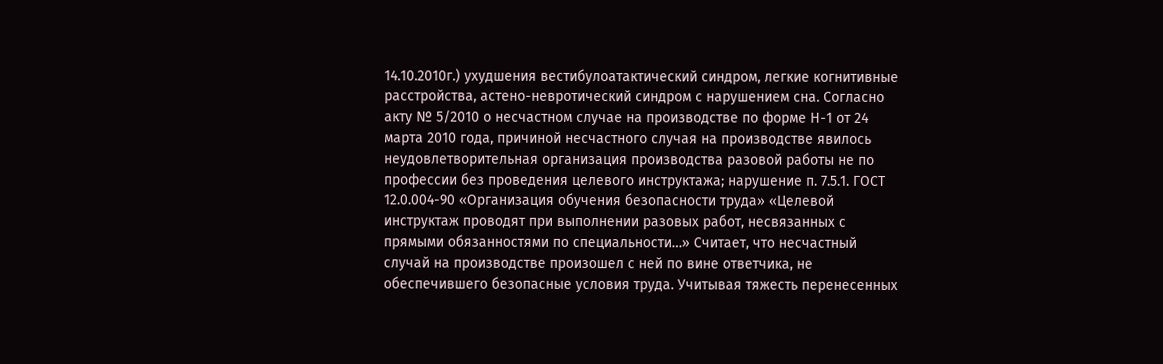14.10.2010г.) ухудшения вестибулоатактический синдром, легкие когнитивные расстройства, астено-невротический синдром с нарушением сна. Согласно акту № 5/2010 о несчастном случае на производстве по форме Н-1 от 24 марта 2010 года, причиной несчастного случая на производстве явилось неудовлетворительная организация производства разовой работы не по профессии без проведения целевого инструктажа; нарушение п. 7.5.1. ГОСТ 12.0.004-90 «Организация обучения безопасности труда» «Целевой инструктаж проводят при выполнении разовых работ, несвязанных с прямыми обязанностями по специальности…» Считает, что несчастный случай на производстве произошел с ней по вине ответчика, не обеспечившего безопасные условия труда. Учитывая тяжесть перенесенных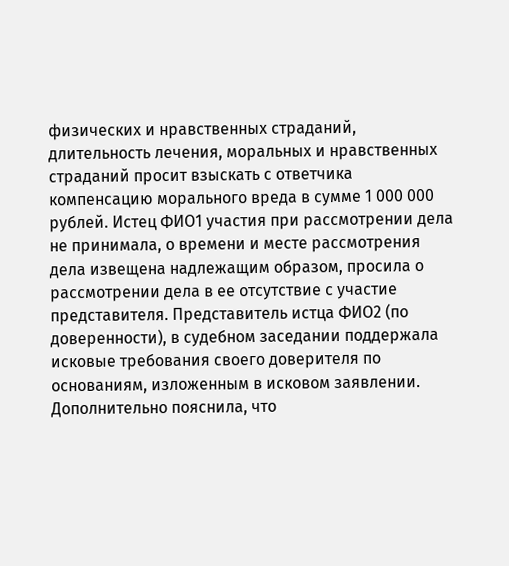физических и нравственных страданий, длительность лечения, моральных и нравственных страданий просит взыскать с ответчика компенсацию морального вреда в сумме 1 000 000 рублей. Истец ФИО1 участия при рассмотрении дела не принимала, о времени и месте рассмотрения дела извещена надлежащим образом, просила о рассмотрении дела в ее отсутствие с участие представителя. Представитель истца ФИО2 (по доверенности), в судебном заседании поддержала исковые требования своего доверителя по основаниям, изложенным в исковом заявлении. Дополнительно пояснила, что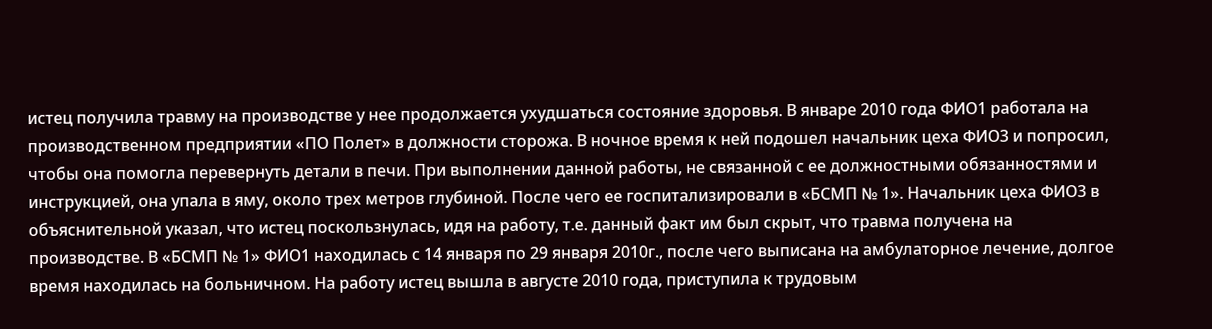истец получила травму на производстве у нее продолжается ухудшаться состояние здоровья. В январе 2010 года ФИО1 работала на производственном предприятии «ПО Полет» в должности сторожа. В ночное время к ней подошел начальник цеха ФИО3 и попросил, чтобы она помогла перевернуть детали в печи. При выполнении данной работы, не связанной с ее должностными обязанностями и инструкцией, она упала в яму, около трех метров глубиной. После чего ее госпитализировали в «БСМП № 1». Начальник цеха ФИО3 в объяснительной указал, что истец поскользнулась, идя на работу, т.е. данный факт им был скрыт, что травма получена на производстве. В «БСМП № 1» ФИО1 находилась с 14 января по 29 января 2010г., после чего выписана на амбулаторное лечение, долгое время находилась на больничном. На работу истец вышла в августе 2010 года, приступила к трудовым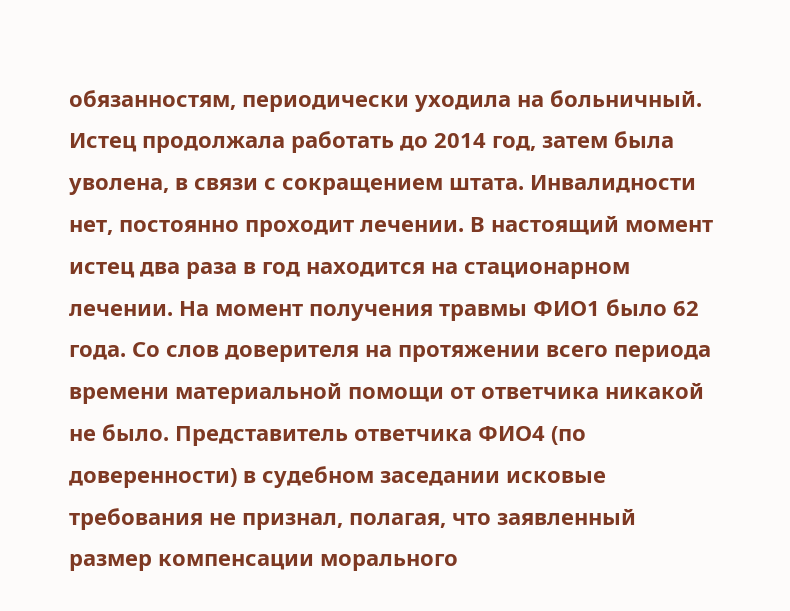обязанностям, периодически уходила на больничный. Истец продолжала работать до 2014 год, затем была уволена, в связи с сокращением штата. Инвалидности нет, постоянно проходит лечении. В настоящий момент истец два раза в год находится на стационарном лечении. На момент получения травмы ФИО1 было 62 года. Со слов доверителя на протяжении всего периода времени материальной помощи от ответчика никакой не было. Представитель ответчика ФИО4 (по доверенности) в судебном заседании исковые требования не признал, полагая, что заявленный размер компенсации морального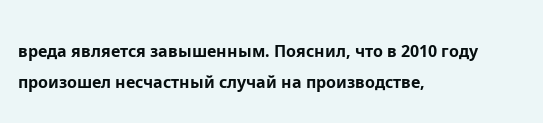вреда является завышенным. Пояснил, что в 2010 году произошел несчастный случай на производстве,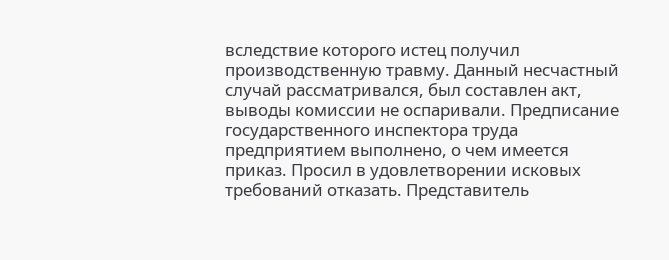вследствие которого истец получил производственную травму. Данный несчастный случай рассматривался, был составлен акт, выводы комиссии не оспаривали. Предписание государственного инспектора труда предприятием выполнено, о чем имеется приказ. Просил в удовлетворении исковых требований отказать. Представитель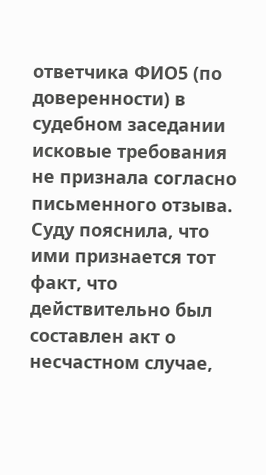ответчика ФИО5 (по доверенности) в судебном заседании исковые требования не признала согласно письменного отзыва. Суду пояснила, что ими признается тот факт, что действительно был составлен акт о несчастном случае,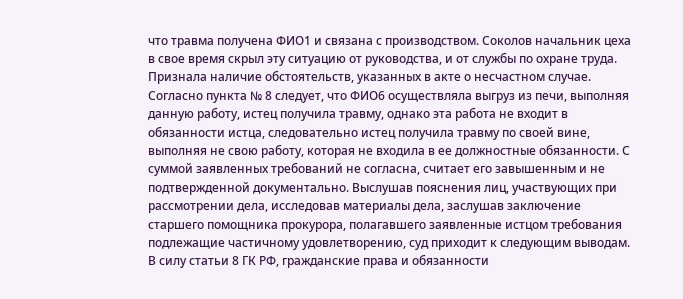что травма получена ФИО1 и связана с производством. Соколов начальник цеха в свое время скрыл эту ситуацию от руководства, и от службы по охране труда. Признала наличие обстоятельств, указанных в акте о несчастном случае. Согласно пункта № 8 следует, что ФИО6 осуществляла выгруз из печи, выполняя данную работу, истец получила травму, однако эта работа не входит в обязанности истца, следовательно истец получила травму по своей вине, выполняя не свою работу, которая не входила в ее должностные обязанности. С суммой заявленных требований не согласна, считает его завышенным и не подтвержденной документально. Выслушав пояснения лиц, участвующих при рассмотрении дела, исследовав материалы дела, заслушав заключение старшего помощника прокурора, полагавшего заявленные истцом требования подлежащие частичному удовлетворению, суд приходит к следующим выводам. В силу статьи 8 ГК РФ, гражданские права и обязанности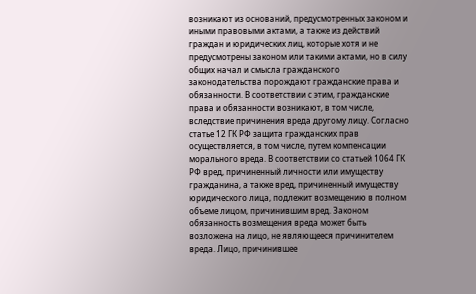возникают из оснований, предусмотренных законом и иными правовыми актами, а также из действий граждан и юридических лиц, которые хотя и не предусмотрены законом или такими актами, но в силу общих начал и смысла гражданского законодательства порождают гражданские права и обязанности. В соответствии с этим, гражданские права и обязанности возникают, в том числе, вследствие причинения вреда другому лицу. Согласно статье 12 ГК РФ защита гражданских прав осуществляется, в том числе, путем компенсации морального вреда. В соответствии со статьей 1064 ГК РФ вред, причиненный личности или имуществу гражданина, а также вред, причиненный имуществу юридического лица, подлежит возмещению в полном объеме лицом, причинившим вред. Законом обязанность возмещения вреда может быть возложена на лицо, не являющееся причинителем вреда. Лицо, причинившее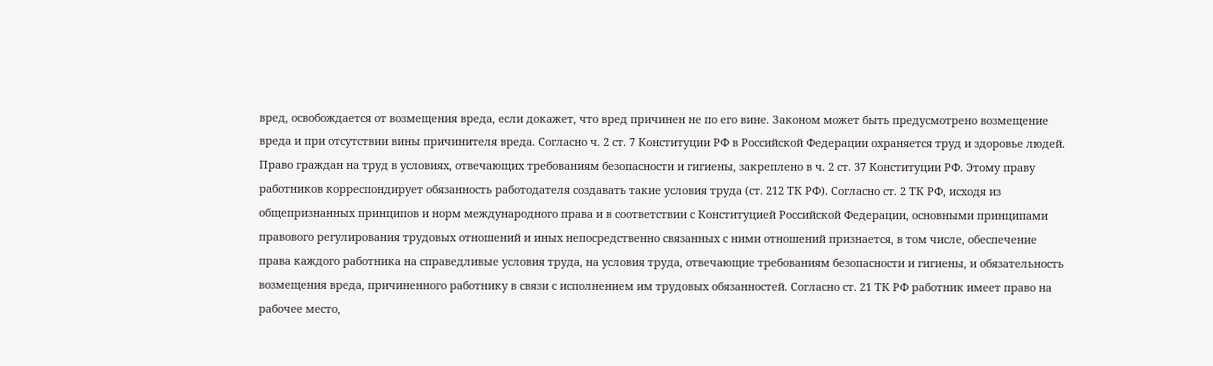вред, освобождается от возмещения вреда, если докажет, что вред причинен не по его вине. Законом может быть предусмотрено возмещение вреда и при отсутствии вины причинителя вреда. Согласно ч. 2 ст. 7 Конституции РФ в Российской Федерации охраняется труд и здоровье людей. Право граждан на труд в условиях, отвечающих требованиям безопасности и гигиены, закреплено в ч. 2 ст. 37 Конституции РФ. Этому праву работников корреспондирует обязанность работодателя создавать такие условия труда (ст. 212 ТК РФ). Согласно ст. 2 ТК РФ, исходя из общепризнанных принципов и норм международного права и в соответствии с Конституцией Российской Федерации, основными принципами правового регулирования трудовых отношений и иных непосредственно связанных с ними отношений признается, в том числе, обеспечение права каждого работника на справедливые условия труда, на условия труда, отвечающие требованиям безопасности и гигиены, и обязательность возмещения вреда, причиненного работнику в связи с исполнением им трудовых обязанностей. Согласно ст. 21 ТК РФ работник имеет право на рабочее место,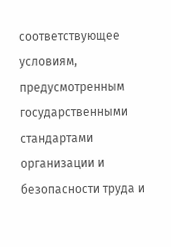соответствующее условиям, предусмотренным государственными стандартами организации и безопасности труда и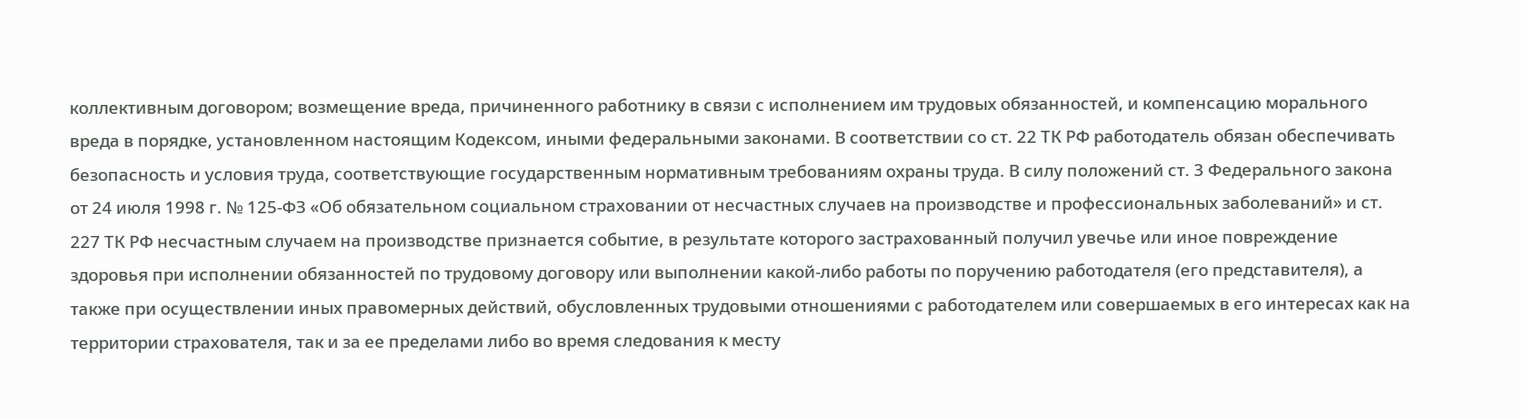коллективным договором; возмещение вреда, причиненного работнику в связи с исполнением им трудовых обязанностей, и компенсацию морального вреда в порядке, установленном настоящим Кодексом, иными федеральными законами. В соответствии со ст. 22 ТК РФ работодатель обязан обеспечивать безопасность и условия труда, соответствующие государственным нормативным требованиям охраны труда. В силу положений ст. 3 Федерального закона от 24 июля 1998 г. № 125-ФЗ «Об обязательном социальном страховании от несчастных случаев на производстве и профессиональных заболеваний» и ст. 227 ТК РФ несчастным случаем на производстве признается событие, в результате которого застрахованный получил увечье или иное повреждение здоровья при исполнении обязанностей по трудовому договору или выполнении какой-либо работы по поручению работодателя (его представителя), а также при осуществлении иных правомерных действий, обусловленных трудовыми отношениями с работодателем или совершаемых в его интересах как на территории страхователя, так и за ее пределами либо во время следования к месту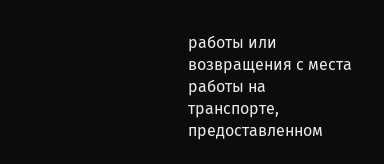работы или возвращения с места работы на транспорте, предоставленном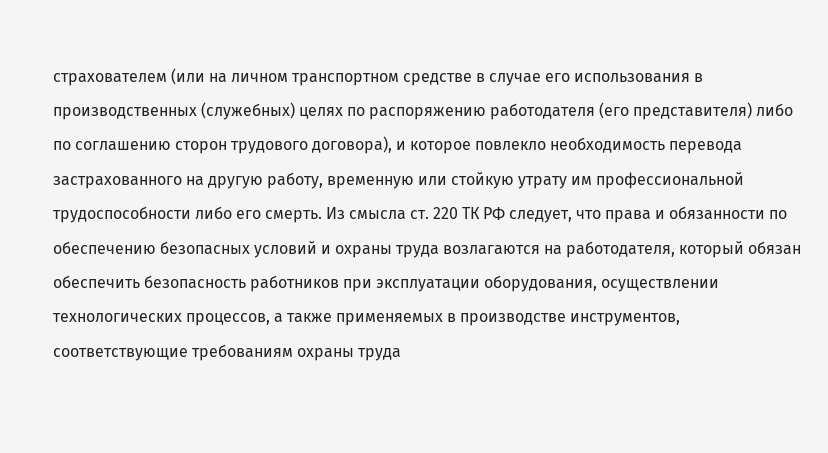страхователем (или на личном транспортном средстве в случае его использования в производственных (служебных) целях по распоряжению работодателя (его представителя) либо по соглашению сторон трудового договора), и которое повлекло необходимость перевода застрахованного на другую работу, временную или стойкую утрату им профессиональной трудоспособности либо его смерть. Из смысла ст. 220 ТК РФ следует, что права и обязанности по обеспечению безопасных условий и охраны труда возлагаются на работодателя, который обязан обеспечить безопасность работников при эксплуатации оборудования, осуществлении технологических процессов, а также применяемых в производстве инструментов, соответствующие требованиям охраны труда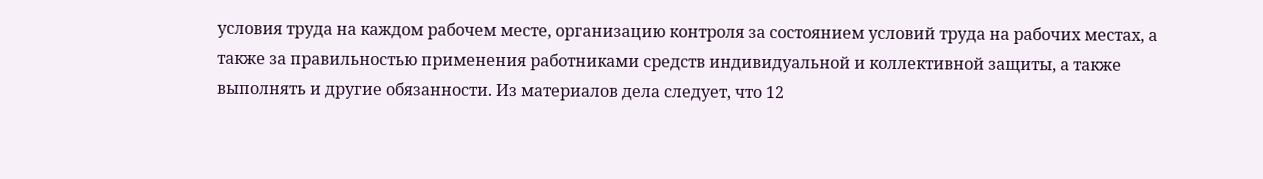условия труда на каждом рабочем месте, организацию контроля за состоянием условий труда на рабочих местах, а также за правильностью применения работниками средств индивидуальной и коллективной защиты, а также выполнять и другие обязанности. Из материалов дела следует, что 12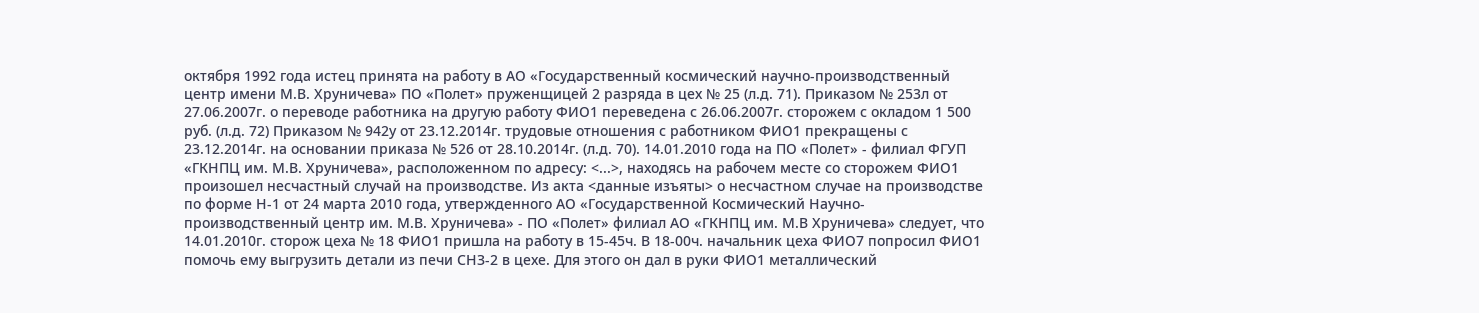октября 1992 года истец принята на работу в АО «Государственный космический научно-производственный центр имени М.В. Хруничева» ПО «Полет» пруженщицей 2 разряда в цех № 25 (л.д. 71). Приказом № 253л от 27.06.2007г. о переводе работника на другую работу ФИО1 переведена с 26.06.2007г. сторожем с окладом 1 500 руб. (л.д. 72) Приказом № 942у от 23.12.2014г. трудовые отношения с работником ФИО1 прекращены с 23.12.2014г. на основании приказа № 526 от 28.10.2014г. (л.д. 70). 14.01.2010 года на ПО «Полет» - филиал ФГУП «ГКНПЦ им. М.В. Хруничева», расположенном по адресу: <...>, находясь на рабочем месте со сторожем ФИО1 произошел несчастный случай на производстве. Из акта <данные изъяты> о несчастном случае на производстве по форме Н-1 от 24 марта 2010 года, утвержденного АО «Государственной Космический Научно-производственный центр им. М.В. Хруничева» - ПО «Полет» филиал АО «ГКНПЦ им. М.В Хруничева» следует, что 14.01.2010г. сторож цеха № 18 ФИО1 пришла на работу в 15-45ч. В 18-00ч. начальник цеха ФИО7 попросил ФИО1 помочь ему выгрузить детали из печи СНЗ-2 в цехе. Для этого он дал в руки ФИО1 металлический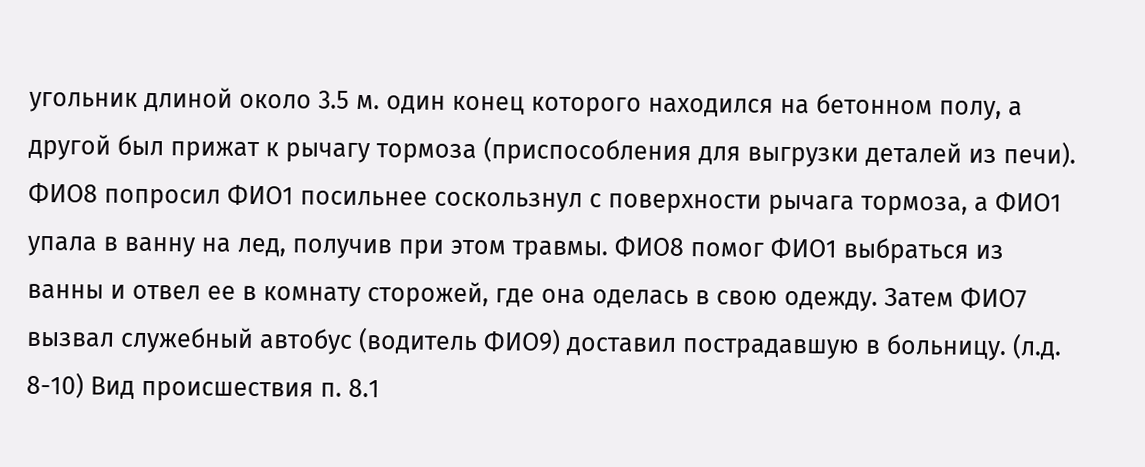угольник длиной около 3.5 м. один конец которого находился на бетонном полу, а другой был прижат к рычагу тормоза (приспособления для выгрузки деталей из печи). ФИО8 попросил ФИО1 посильнее соскользнул с поверхности рычага тормоза, а ФИО1 упала в ванну на лед, получив при этом травмы. ФИО8 помог ФИО1 выбраться из ванны и отвел ее в комнату сторожей, где она оделась в свою одежду. Затем ФИО7 вызвал служебный автобус (водитель ФИО9) доставил пострадавшую в больницу. (л.д. 8-10) Вид происшествия п. 8.1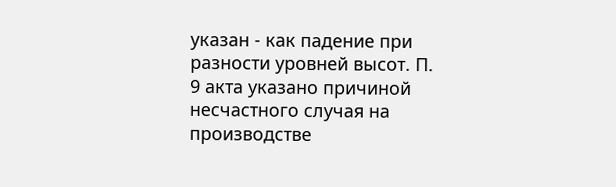указан - как падение при разности уровней высот. П. 9 акта указано причиной несчастного случая на производстве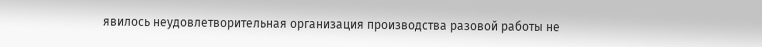явилось неудовлетворительная организация производства разовой работы не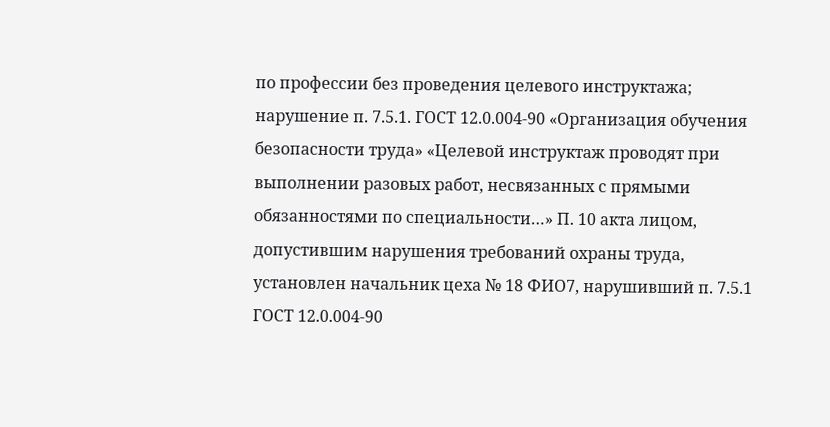по профессии без проведения целевого инструктажа; нарушение п. 7.5.1. ГОСТ 12.0.004-90 «Организация обучения безопасности труда» «Целевой инструктаж проводят при выполнении разовых работ, несвязанных с прямыми обязанностями по специальности…» П. 10 акта лицом, допустившим нарушения требований охраны труда, установлен начальник цеха № 18 ФИО7, нарушивший п. 7.5.1 ГОСТ 12.0.004-90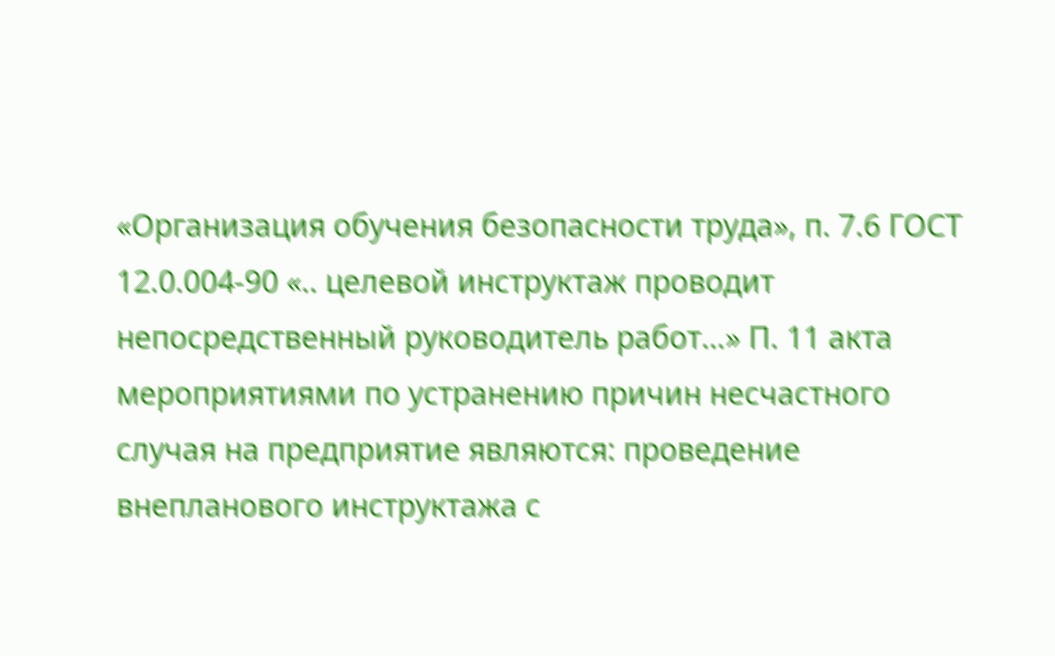«Организация обучения безопасности труда», п. 7.6 ГОСТ 12.0.004-90 «.. целевой инструктаж проводит непосредственный руководитель работ…» П. 11 акта мероприятиями по устранению причин несчастного случая на предприятие являются: проведение внепланового инструктажа с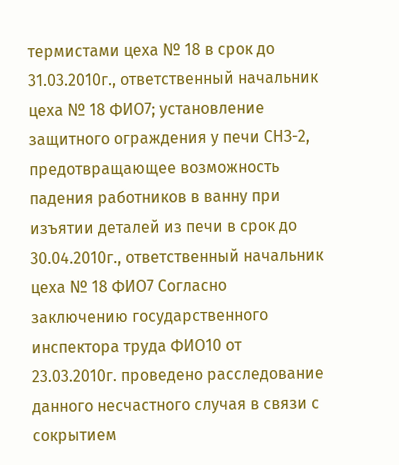термистами цеха № 18 в срок до 31.03.2010г., ответственный начальник цеха № 18 ФИО7; установление защитного ограждения у печи СНЗ-2, предотвращающее возможность падения работников в ванну при изъятии деталей из печи в срок до 30.04.2010г., ответственный начальник цеха № 18 ФИО7 Согласно заключению государственного инспектора труда ФИО10 от 23.03.2010г. проведено расследование данного несчастного случая в связи с сокрытием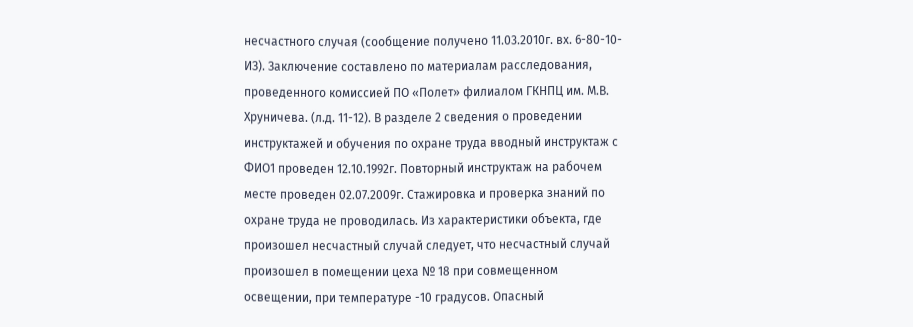несчастного случая (сообщение получено 11.03.2010г. вх. 6-80-10-ИЗ). Заключение составлено по материалам расследования, проведенного комиссией ПО «Полет» филиалом ГКНПЦ им. М.В. Хруничева. (л.д. 11-12). В разделе 2 сведения о проведении инструктажей и обучения по охране труда вводный инструктаж с ФИО1 проведен 12.10.1992г. Повторный инструктаж на рабочем месте проведен 02.07.2009г. Стажировка и проверка знаний по охране труда не проводилась. Из характеристики объекта, где произошел несчастный случай следует, что несчастный случай произошел в помещении цеха № 18 при совмещенном освещении, при температуре -10 градусов. Опасный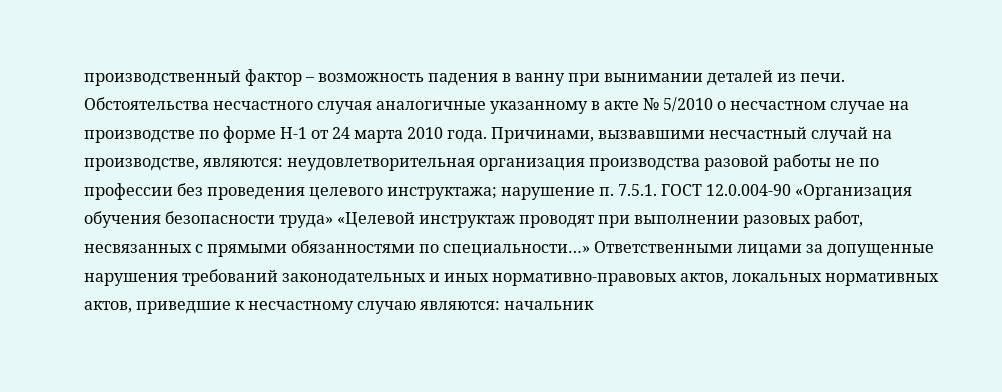производственный фактор – возможность падения в ванну при вынимании деталей из печи. Обстоятельства несчастного случая аналогичные указанному в акте № 5/2010 о несчастном случае на производстве по форме Н-1 от 24 марта 2010 года. Причинами, вызвавшими несчастный случай на производстве, являются: неудовлетворительная организация производства разовой работы не по профессии без проведения целевого инструктажа; нарушение п. 7.5.1. ГОСТ 12.0.004-90 «Организация обучения безопасности труда» «Целевой инструктаж проводят при выполнении разовых работ, несвязанных с прямыми обязанностями по специальности…» Ответственными лицами за допущенные нарушения требований законодательных и иных нормативно-правовых актов, локальных нормативных актов, приведшие к несчастному случаю являются: начальник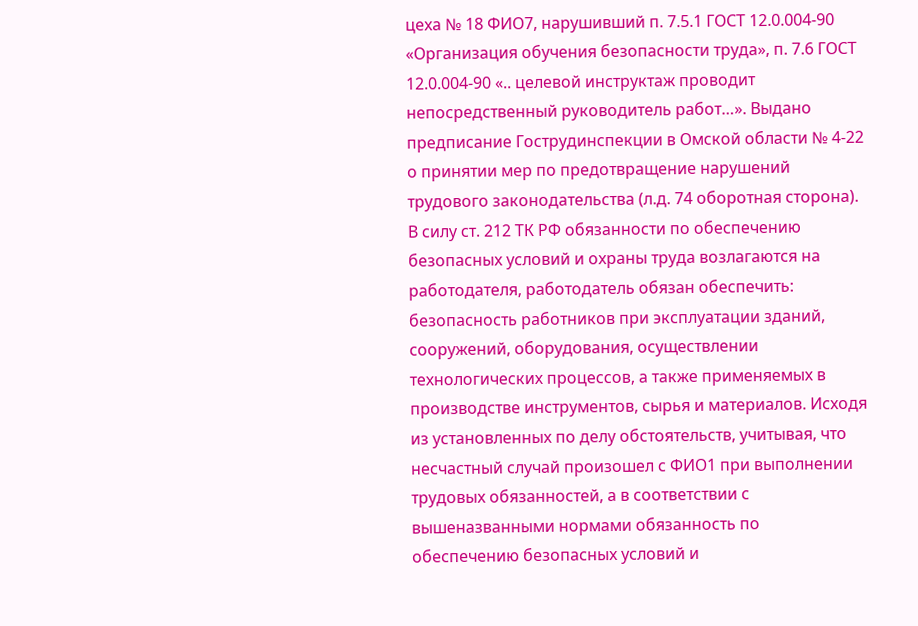цеха № 18 ФИО7, нарушивший п. 7.5.1 ГОСТ 12.0.004-90 «Организация обучения безопасности труда», п. 7.6 ГОСТ 12.0.004-90 «.. целевой инструктаж проводит непосредственный руководитель работ…». Выдано предписание Гострудинспекции в Омской области № 4-22 о принятии мер по предотвращение нарушений трудового законодательства (л.д. 74 оборотная сторона). В силу ст. 212 ТК РФ обязанности по обеспечению безопасных условий и охраны труда возлагаются на работодателя, работодатель обязан обеспечить: безопасность работников при эксплуатации зданий, сооружений, оборудования, осуществлении технологических процессов, а также применяемых в производстве инструментов, сырья и материалов. Исходя из установленных по делу обстоятельств, учитывая, что несчастный случай произошел с ФИО1 при выполнении трудовых обязанностей, а в соответствии с вышеназванными нормами обязанность по обеспечению безопасных условий и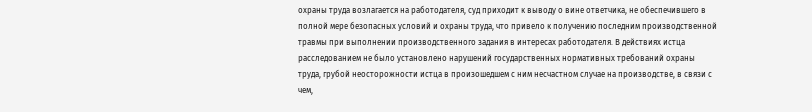охраны труда возлагается на работодателя, суд приходит к выводу о вине ответчика, не обеспечившего в полной мере безопасных условий и охраны труда, что привело к получению последним производственной травмы при выполнении производственного задания в интересах работодателя. В действиях истца расследованием не было установлено нарушений государственных нормативных требований охраны труда, грубой неосторожности истца в произошедшем с ним несчастном случае на производстве, в связи с чем,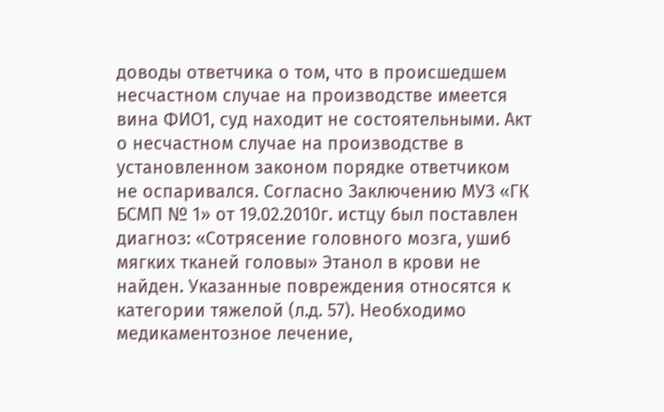доводы ответчика о том, что в происшедшем несчастном случае на производстве имеется вина ФИО1, суд находит не состоятельными. Акт о несчастном случае на производстве в установленном законом порядке ответчиком не оспаривался. Согласно Заключению МУЗ «ГК БСМП № 1» от 19.02.2010г. истцу был поставлен диагноз: «Сотрясение головного мозга, ушиб мягких тканей головы» Этанол в крови не найден. Указанные повреждения относятся к категории тяжелой (л.д. 57). Необходимо медикаментозное лечение,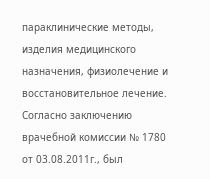параклинические методы, изделия медицинского назначения, физиолечение и восстановительное лечение. Согласно заключению врачебной комиссии № 1780 от 03.08.2011г., был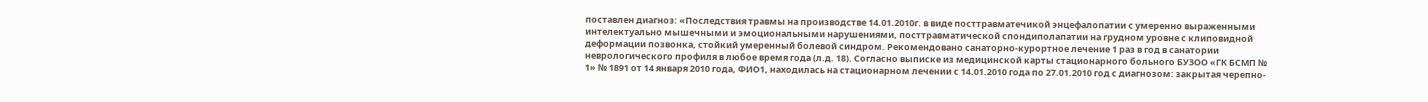поставлен диагноз: «Последствия травмы на производстве 14.01.2010г. в виде посттравматечикой энцефалопатии с умеренно выраженными интелектуально мышечными и эмоциональными нарушениями, посттравматической спондиполапатии на грудном уровне с клиповидной деформации позвонка, стойкий умеренный болевой синдром. Рекомендовано санаторно-курортное лечение 1 раз в год в санатории неврологического профиля в любое время года (л.д. 18). Согласно выписке из медицинской карты стационарного больного БУЗОО «ГК БСМП № 1» № 1891 от 14 января 2010 года, ФИО1, находилась на стационарном лечении с 14.01.2010 года по 27.01.2010 год с диагнозом: закрытая черепно-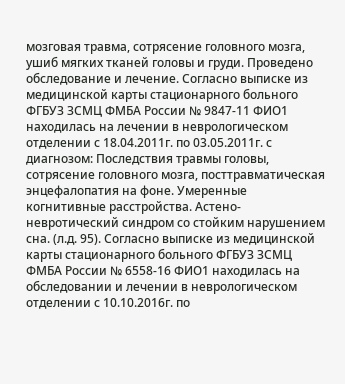мозговая травма, сотрясение головного мозга, ушиб мягких тканей головы и груди. Проведено обследование и лечение. Согласно выписке из медицинской карты стационарного больного ФГБУЗ ЗСМЦ ФМБА России № 9847-11 ФИО1 находилась на лечении в неврологическом отделении с 18.04.2011г. по 03.05.2011г. с диагнозом: Последствия травмы головы, сотрясение головного мозга, посттравматическая энцефалопатия на фоне. Умеренные когнитивные расстройства. Астено-невротический синдром со стойким нарушением сна. (л.д. 95). Согласно выписке из медицинской карты стационарного больного ФГБУЗ ЗСМЦ ФМБА России № 6558-16 ФИО1 находилась на обследовании и лечении в неврологическом отделении с 10.10.2016г. по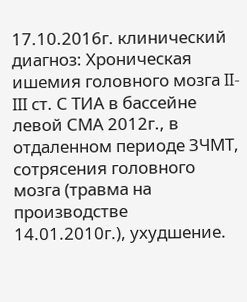17.10.2016г. клинический диагноз: Хроническая ишемия головного мозга II-III ст. С ТИА в бассейне левой СМА 2012г., в отдаленном периоде ЗЧМТ, сотрясения головного мозга (травма на производстве 14.01.2010г.), ухудшение.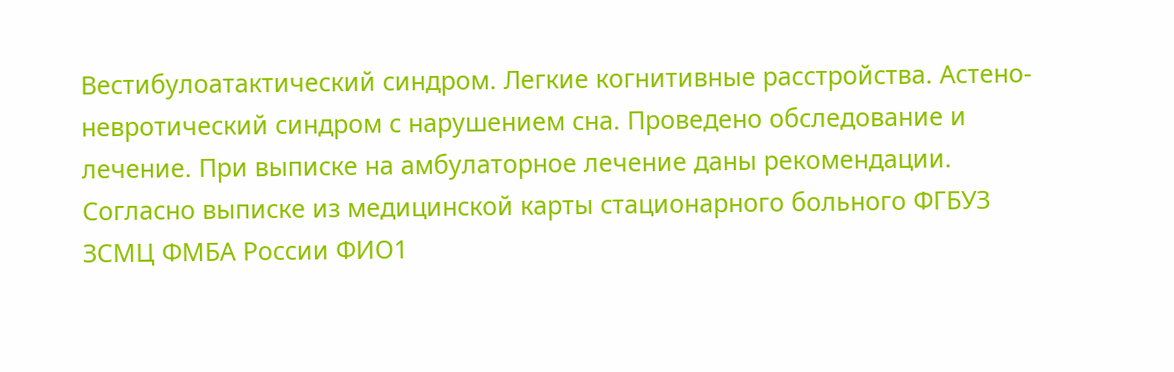Вестибулоатактический синдром. Легкие когнитивные расстройства. Астено-невротический синдром с нарушением сна. Проведено обследование и лечение. При выписке на амбулаторное лечение даны рекомендации. Согласно выписке из медицинской карты стационарного больного ФГБУЗ ЗСМЦ ФМБА России ФИО1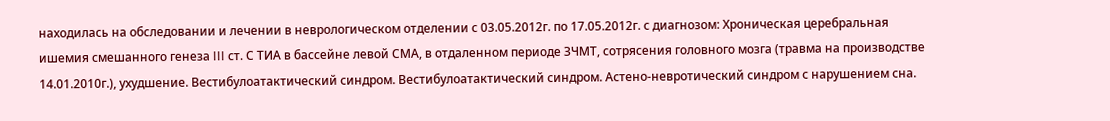находилась на обследовании и лечении в неврологическом отделении с 03.05.2012г. по 17.05.2012г. с диагнозом: Хроническая церебральная ишемия смешанного генеза III ст. С ТИА в бассейне левой СМА, в отдаленном периоде ЗЧМТ, сотрясения головного мозга (травма на производстве 14.01.2010г.), ухудшение. Вестибулоатактический синдром. Вестибулоатактический синдром. Астено-невротический синдром с нарушением сна.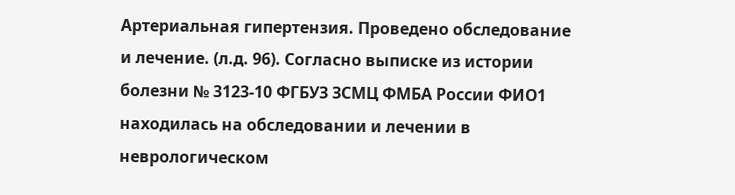Артериальная гипертензия. Проведено обследование и лечение. (л.д. 96). Согласно выписке из истории болезни № 3123-10 ФГБУЗ ЗСМЦ ФМБА России ФИО1 находилась на обследовании и лечении в неврологическом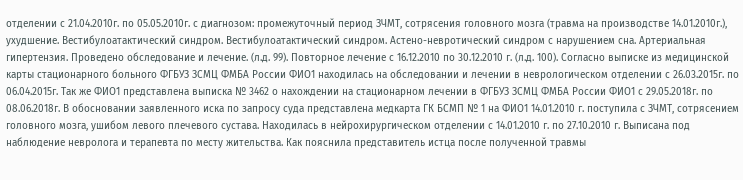отделении с 21.04.2010г. по 05.05.2010г. с диагнозом: промежуточный период ЗЧМТ, сотрясения головного мозга (травма на производстве 14.01.2010г.), ухудшение. Вестибулоатактический синдром. Вестибулоатактический синдром. Астено-невротический синдром с нарушением сна. Артериальная гипертензия. Проведено обследование и лечение. (л.д. 99). Повторное лечение с 16.12.2010 по 30.12.2010 г. (л.д. 100). Согласно выписке из медицинской карты стационарного больного ФГБУЗ ЗСМЦ ФМБА России ФИО1 находилась на обследовании и лечении в неврологическом отделении с 26.03.2015г. по 06.04.2015г. Так же ФИО1 представлена выписка № 3462 о нахождении на стационарном лечении в ФГБУЗ ЗСМЦ ФМБА России ФИО1 с 29.05.2018г. по 08.06.2018г. В обосновании заявленного иска по запросу суда представлена медкарта ГК БСМП № 1 на ФИО1 14.01.2010 г. поступила с ЗЧМТ, сотрясением головного мозга, ушибом левого плечевого сустава. Находилась в нейрохирургическом отделении с 14.01.2010 г. по 27.10.2010 г. Выписана под наблюдение невролога и терапевта по месту жительства. Как пояснила представитель истца после полученной травмы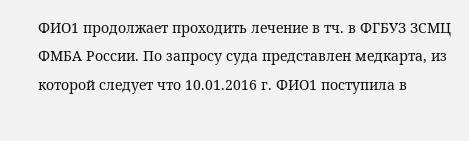ФИО1 продолжает проходить лечение в тч. в ФГБУЗ ЗСМЦ ФМБА России. По запросу суда представлен медкарта, из которой следует что 10.01.2016 г. ФИО1 поступила в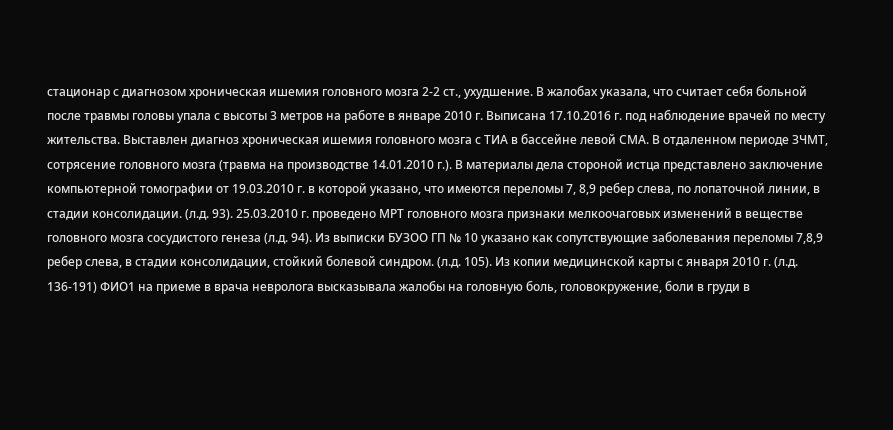стационар с диагнозом хроническая ишемия головного мозга 2-2 ст., ухудшение. В жалобах указала, что считает себя больной после травмы головы упала с высоты 3 метров на работе в январе 2010 г. Выписана 17.10.2016 г. под наблюдение врачей по месту жительства. Выставлен диагноз хроническая ишемия головного мозга с ТИА в бассейне левой СМА. В отдаленном периоде ЗЧМТ, сотрясение головного мозга (травма на производстве 14.01.2010 г.). В материалы дела стороной истца представлено заключение компьютерной томографии от 19.03.2010 г. в которой указано, что имеются переломы 7, 8,9 ребер слева, по лопаточной линии, в стадии консолидации. (л.д. 93). 25.03.2010 г. проведено МРТ головного мозга признаки мелкоочаговых изменений в веществе головного мозга сосудистого генеза (л.д. 94). Из выписки БУЗОО ГП № 10 указано как сопутствующие заболевания переломы 7,8,9 ребер слева, в стадии консолидации, стойкий болевой синдром. (л.д. 105). Из копии медицинской карты с января 2010 г. (л.д. 136-191) ФИО1 на приеме в врача невролога высказывала жалобы на головную боль, головокружение, боли в груди в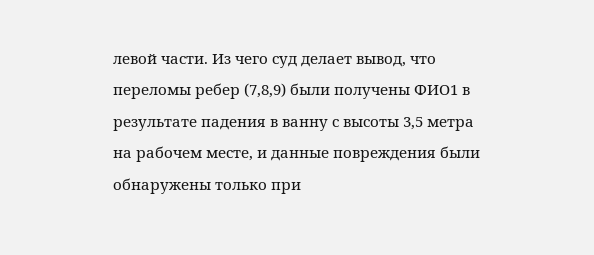левой части. Из чего суд делает вывод, что переломы ребер (7,8,9) были получены ФИО1 в результате падения в ванну с высоты 3,5 метра на рабочем месте, и данные повреждения были обнаружены только при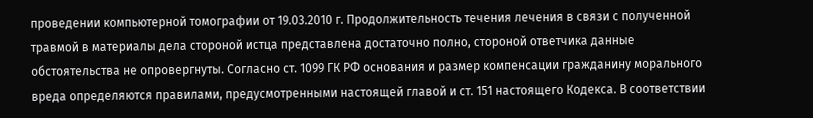проведении компьютерной томографии от 19.03.2010 г. Продолжительность течения лечения в связи с полученной травмой в материалы дела стороной истца представлена достаточно полно, стороной ответчика данные обстоятельства не опровергнуты. Согласно ст. 1099 ГК РФ основания и размер компенсации гражданину морального вреда определяются правилами, предусмотренными настоящей главой и ст. 151 настоящего Кодекса. В соответствии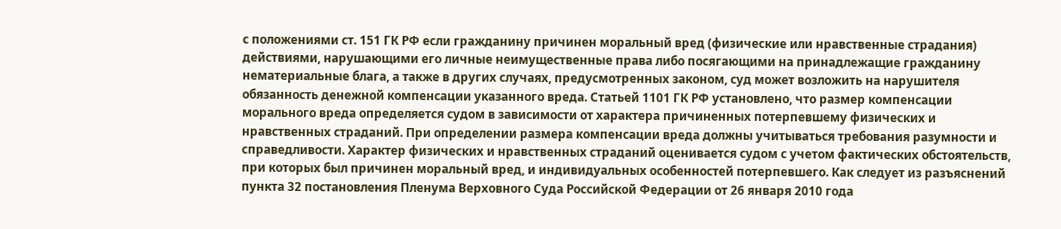с положениями ст. 151 ГК РФ если гражданину причинен моральный вред (физические или нравственные страдания) действиями, нарушающими его личные неимущественные права либо посягающими на принадлежащие гражданину нематериальные блага, а также в других случаях, предусмотренных законом, суд может возложить на нарушителя обязанность денежной компенсации указанного вреда. Статьей 1101 ГК РФ установлено, что размер компенсации морального вреда определяется судом в зависимости от характера причиненных потерпевшему физических и нравственных страданий. При определении размера компенсации вреда должны учитываться требования разумности и справедливости. Характер физических и нравственных страданий оценивается судом с учетом фактических обстоятельств, при которых был причинен моральный вред, и индивидуальных особенностей потерпевшего. Как следует из разъяснений пункта 32 постановления Пленума Верховного Суда Российской Федерации от 26 января 2010 года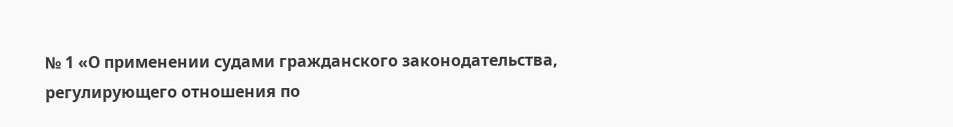№ 1 «О применении судами гражданского законодательства, регулирующего отношения по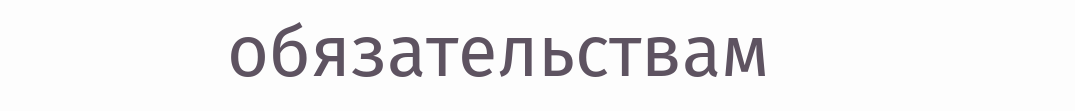обязательствам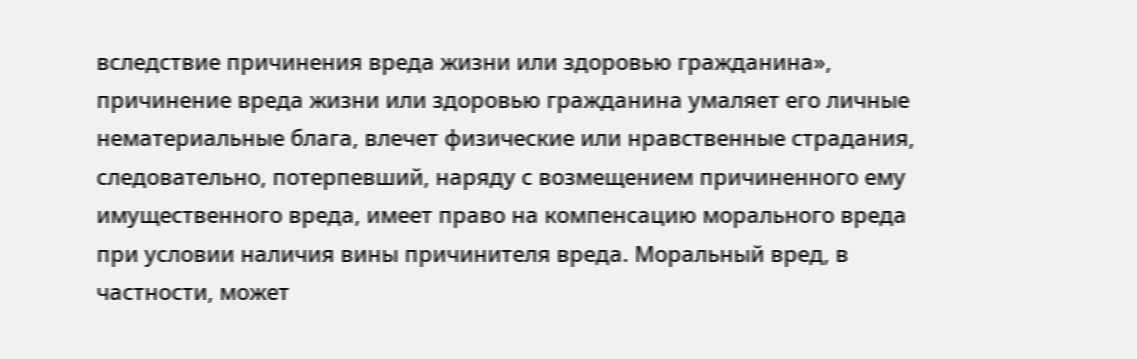вследствие причинения вреда жизни или здоровью гражданина», причинение вреда жизни или здоровью гражданина умаляет его личные нематериальные блага, влечет физические или нравственные страдания, следовательно, потерпевший, наряду с возмещением причиненного ему имущественного вреда, имеет право на компенсацию морального вреда при условии наличия вины причинителя вреда. Моральный вред, в частности, может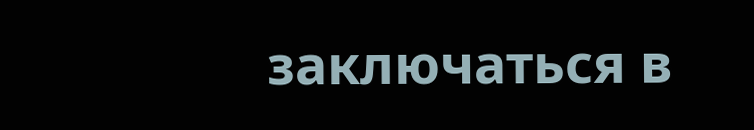заключаться в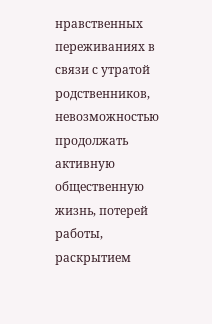нравственных переживаниях в связи с утратой родственников, невозможностью продолжать активную общественную жизнь, потерей работы, раскрытием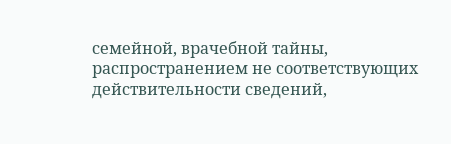семейной, врачебной тайны, распространением не соответствующих действительности сведений,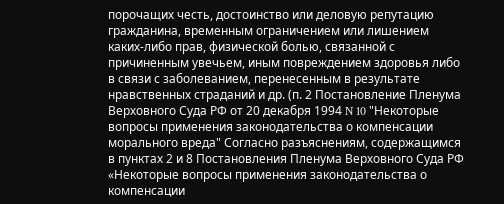порочащих честь, достоинство или деловую репутацию гражданина, временным ограничением или лишением каких-либо прав, физической болью, связанной с причиненным увечьем, иным повреждением здоровья либо в связи с заболеванием, перенесенным в результате нравственных страданий и др. (п. 2 Постановление Пленума Верховного Суда РФ от 20 декабря 1994 N 10 "Некоторые вопросы применения законодательства о компенсации морального вреда" Согласно разъяснениям, содержащимся в пунктах 2 и 8 Постановления Пленума Верховного Суда РФ «Некоторые вопросы применения законодательства о компенсации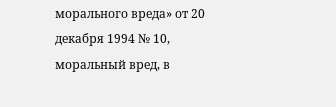морального вреда» от 20 декабря 1994 № 10, моральный вред, в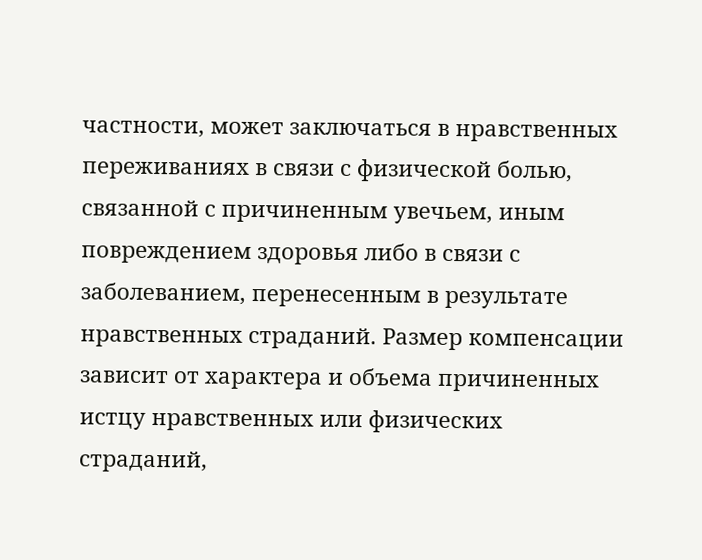частности, может заключаться в нравственных переживаниях в связи с физической болью, связанной с причиненным увечьем, иным повреждением здоровья либо в связи с заболеванием, перенесенным в результате нравственных страданий. Размер компенсации зависит от характера и объема причиненных истцу нравственных или физических страданий,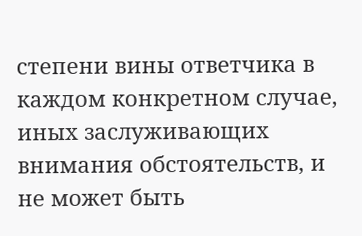степени вины ответчика в каждом конкретном случае, иных заслуживающих внимания обстоятельств, и не может быть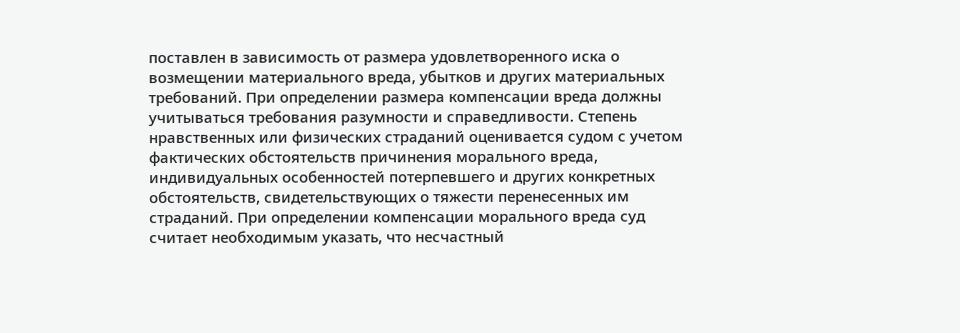поставлен в зависимость от размера удовлетворенного иска о возмещении материального вреда, убытков и других материальных требований. При определении размера компенсации вреда должны учитываться требования разумности и справедливости. Степень нравственных или физических страданий оценивается судом с учетом фактических обстоятельств причинения морального вреда, индивидуальных особенностей потерпевшего и других конкретных обстоятельств, свидетельствующих о тяжести перенесенных им страданий. При определении компенсации морального вреда суд считает необходимым указать, что несчастный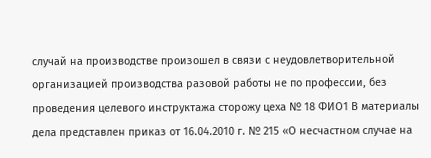случай на производстве произошел в связи с неудовлетворительной организацией производства разовой работы не по профессии, без проведения целевого инструктажа сторожу цеха № 18 ФИО1 В материалы дела представлен приказ от 16.04.2010 г. № 215 «О несчастном случае на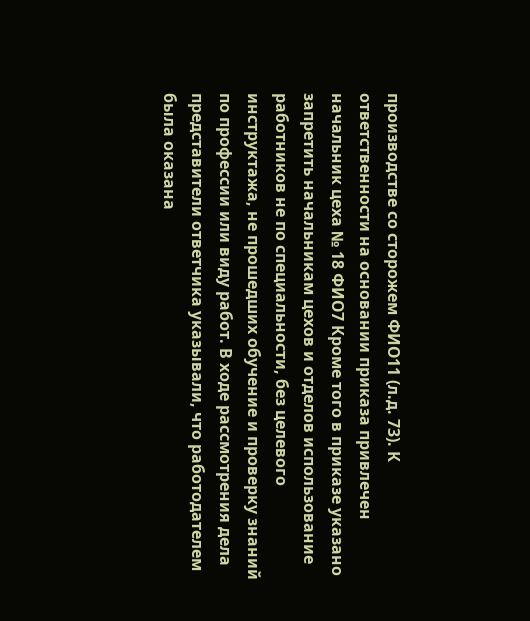производстве со сторожем ФИО11 (л.д. 73). К ответственности на основании приказа привлечен начальник цеха № 18 ФИО7 Кроме того в приказе указано запретить начальникам цехов и отделов использование работников не по специальности, без целевого инструктажа, не прошедших обучение и проверку знаний по профессии или виду работ. В ходе рассмотрения дела представители ответчика указывали, что работодателем была оказана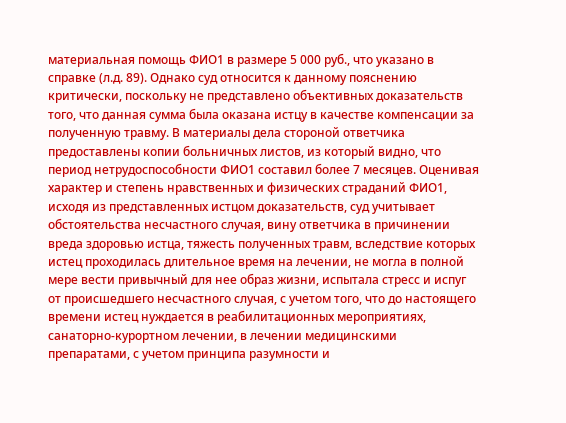материальная помощь ФИО1 в размере 5 000 руб., что указано в справке (л.д. 89). Однако суд относится к данному пояснению критически, поскольку не представлено объективных доказательств того, что данная сумма была оказана истцу в качестве компенсации за полученную травму. В материалы дела стороной ответчика предоставлены копии больничных листов, из который видно, что период нетрудоспособности ФИО1 составил более 7 месяцев. Оценивая характер и степень нравственных и физических страданий ФИО1, исходя из представленных истцом доказательств, суд учитывает обстоятельства несчастного случая, вину ответчика в причинении вреда здоровью истца, тяжесть полученных травм, вследствие которых истец проходилась длительное время на лечении, не могла в полной мере вести привычный для нее образ жизни, испытала стресс и испуг от происшедшего несчастного случая, с учетом того, что до настоящего времени истец нуждается в реабилитационных мероприятиях, санаторно-курортном лечении, в лечении медицинскими препаратами, с учетом принципа разумности и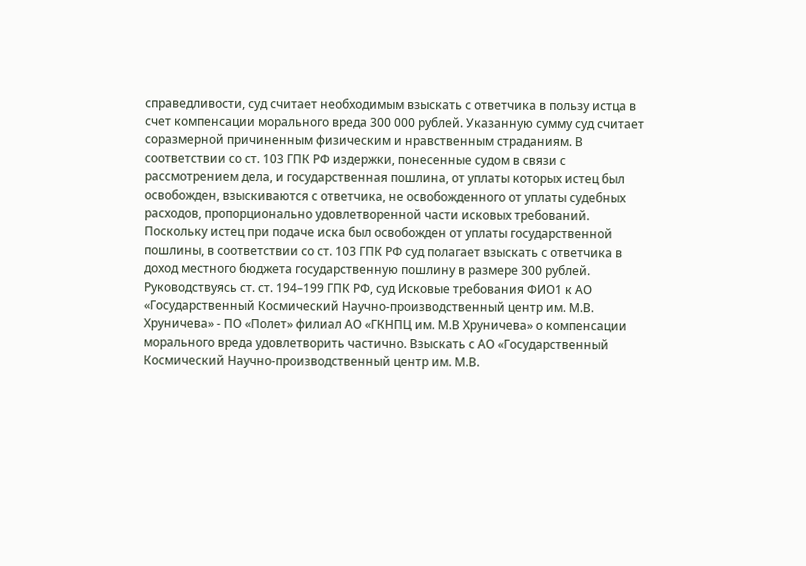справедливости, суд считает необходимым взыскать с ответчика в пользу истца в счет компенсации морального вреда 300 000 рублей. Указанную сумму суд считает соразмерной причиненным физическим и нравственным страданиям. В соответствии со ст. 103 ГПК РФ издержки, понесенные судом в связи с рассмотрением дела, и государственная пошлина, от уплаты которых истец был освобожден, взыскиваются с ответчика, не освобожденного от уплаты судебных расходов, пропорционально удовлетворенной части исковых требований. Поскольку истец при подаче иска был освобожден от уплаты государственной пошлины, в соответствии со ст. 103 ГПК РФ суд полагает взыскать с ответчика в доход местного бюджета государственную пошлину в размере 300 рублей. Руководствуясь ст. ст. 194–199 ГПК РФ, суд Исковые требования ФИО1 к АО «Государственный Космический Научно-производственный центр им. М.В. Хруничева» - ПО «Полет» филиал АО «ГКНПЦ им. М.В Хруничева» о компенсации морального вреда удовлетворить частично. Взыскать с АО «Государственный Космический Научно-производственный центр им. М.В.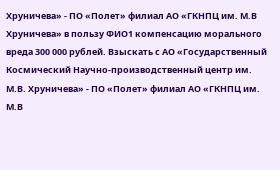Хруничева» - ПО «Полет» филиал АО «ГКНПЦ им. М.В Хруничева» в пользу ФИО1 компенсацию морального вреда 300 000 рублей. Взыскать с АО «Государственный Космический Научно-производственный центр им. М.В. Хруничева» - ПО «Полет» филиал АО «ГКНПЦ им. М.В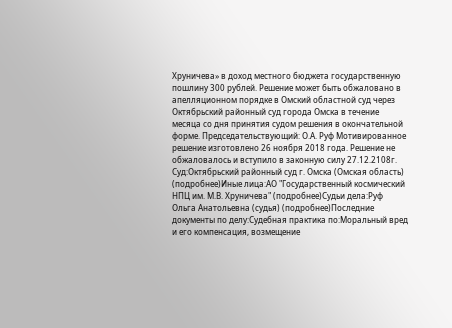Хруничева» в доход местного бюджета государственную пошлину 300 рублей. Решение может быть обжаловано в апелляционном порядке в Омский областной суд через Октябрьский районный суд города Омска в течение месяца со дня принятия судом решения в окончательной форме. Председательствующий: О.А. Руф Мотивированное решение изготовлено 26 ноября 2018 года. Решение не обжаловалось и вступило в законную силу 27.12.2108г. Суд:Октябрьский районный суд г. Омска (Омская область) (подробнее)Иные лица:АО "Государственный космический НПЦ им. М.В. Хруничева" (подробнее)Судьи дела:Руф Ольга Анатольевна (судья) (подробнее)Последние документы по делу:Судебная практика по:Моральный вред и его компенсация, возмещение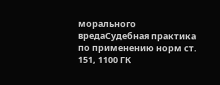морального вредаСудебная практика по применению норм ст. 151, 1100 ГК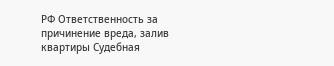РФ Ответственность за причинение вреда, залив квартиры Судебная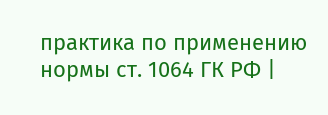практика по применению нормы ст. 1064 ГК РФ |